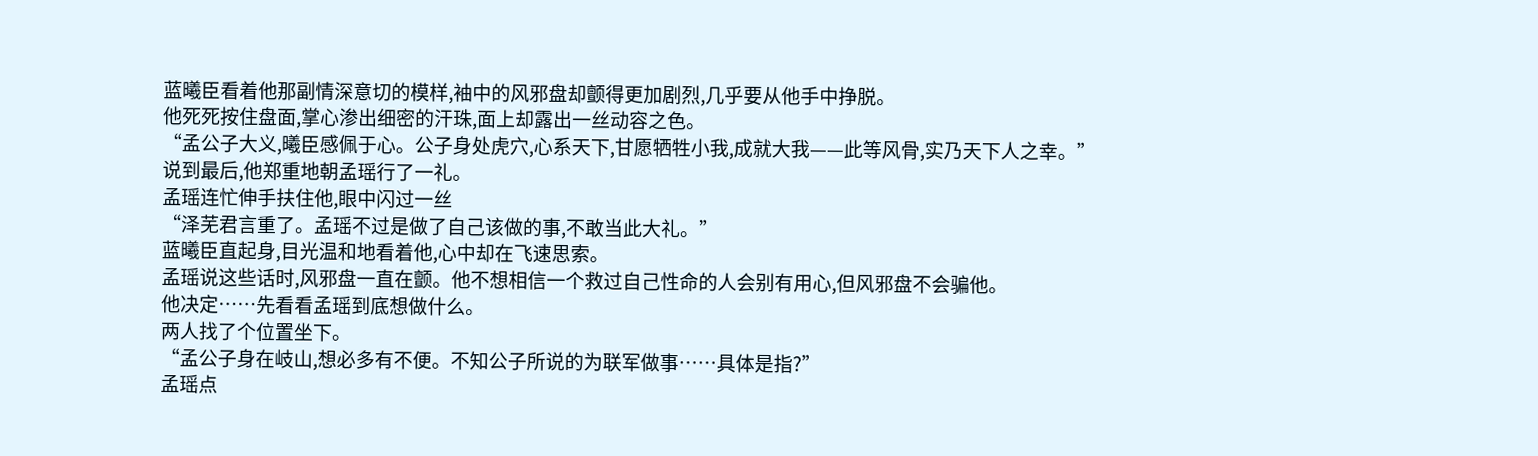蓝曦臣看着他那副情深意切的模样,袖中的风邪盘却颤得更加剧烈,几乎要从他手中挣脱。
他死死按住盘面,掌心渗出细密的汗珠,面上却露出一丝动容之色。
“孟公子大义,曦臣感佩于心。公子身处虎穴,心系天下,甘愿牺牲小我,成就大我——此等风骨,实乃天下人之幸。”
说到最后,他郑重地朝孟瑶行了一礼。
孟瑶连忙伸手扶住他,眼中闪过一丝
“泽芜君言重了。孟瑶不过是做了自己该做的事,不敢当此大礼。”
蓝曦臣直起身,目光温和地看着他,心中却在飞速思索。
孟瑶说这些话时,风邪盘一直在颤。他不想相信一个救过自己性命的人会别有用心,但风邪盘不会骗他。
他决定……先看看孟瑶到底想做什么。
两人找了个位置坐下。
“孟公子身在岐山,想必多有不便。不知公子所说的为联军做事……具体是指?”
孟瑶点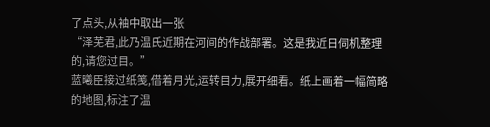了点头,从袖中取出一张
“泽芜君,此乃温氏近期在河间的作战部署。这是我近日伺机整理的,请您过目。”
蓝曦臣接过纸笺,借着月光,运转目力,展开细看。纸上画着一幅简略的地图,标注了温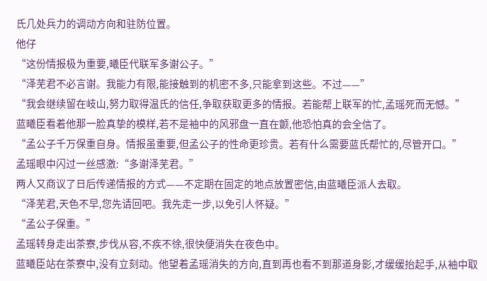氏几处兵力的调动方向和驻防位置。
他仔
“这份情报极为重要,曦臣代联军多谢公子。”
“泽芜君不必言谢。我能力有限,能接触到的机密不多,只能拿到这些。不过——”
“我会继续留在岐山,努力取得温氏的信任,争取获取更多的情报。若能帮上联军的忙,孟瑶死而无憾。”
蓝曦臣看着他那一脸真挚的模样,若不是袖中的风邪盘一直在颤,他恐怕真的会全信了。
“孟公子千万保重自身。情报虽重要,但孟公子的性命更珍贵。若有什么需要蓝氏帮忙的,尽管开口。”
孟瑶眼中闪过一丝感激:“多谢泽芜君。”
两人又商议了日后传递情报的方式——不定期在固定的地点放置密信,由蓝曦臣派人去取。
“泽芜君,天色不早,您先请回吧。我先走一步,以免引人怀疑。”
“孟公子保重。”
孟瑶转身走出茶寮,步伐从容,不疾不徐,很快便消失在夜色中。
蓝曦臣站在茶寮中,没有立刻动。他望着孟瑶消失的方向,直到再也看不到那道身影,才缓缓抬起手,从袖中取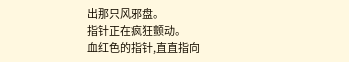出那只风邪盘。
指针正在疯狂颤动。
血红色的指针,直直指向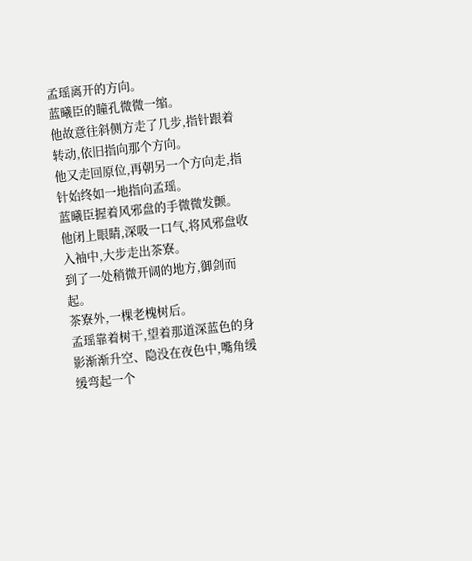孟瑶离开的方向。
蓝曦臣的瞳孔微微一缩。
他故意往斜侧方走了几步,指针跟着转动,依旧指向那个方向。
他又走回原位,再朝另一个方向走,指针始终如一地指向孟瑶。
蓝曦臣握着风邪盘的手微微发颤。他闭上眼睛,深吸一口气,将风邪盘收入袖中,大步走出茶寮。
到了一处稍微开阔的地方,御剑而起。
茶寮外,一棵老槐树后。
孟瑶靠着树干,望着那道深蓝色的身影渐渐升空、隐没在夜色中,嘴角缓缓弯起一个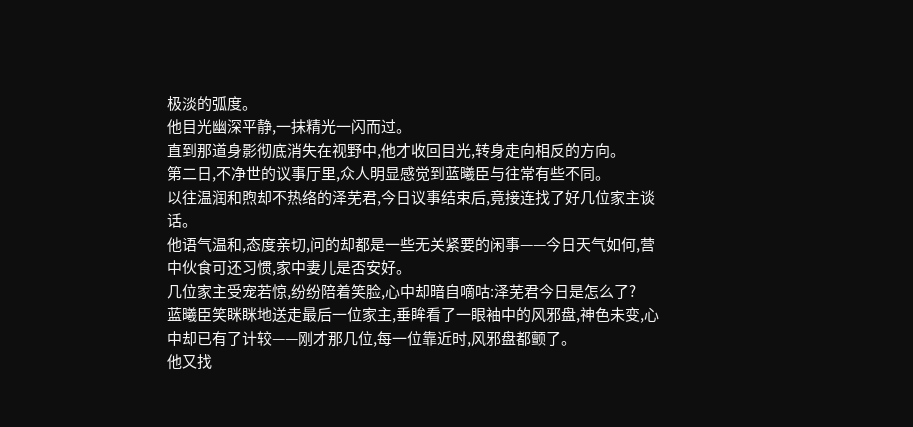极淡的弧度。
他目光幽深平静,一抹精光一闪而过。
直到那道身影彻底消失在视野中,他才收回目光,转身走向相反的方向。
第二日,不净世的议事厅里,众人明显感觉到蓝曦臣与往常有些不同。
以往温润和煦却不热络的泽芜君,今日议事结束后,竟接连找了好几位家主谈话。
他语气温和,态度亲切,问的却都是一些无关紧要的闲事——今日天气如何,营中伙食可还习惯,家中妻儿是否安好。
几位家主受宠若惊,纷纷陪着笑脸,心中却暗自嘀咕:泽芜君今日是怎么了?
蓝曦臣笑眯眯地送走最后一位家主,垂眸看了一眼袖中的风邪盘,神色未变,心中却已有了计较——刚才那几位,每一位靠近时,风邪盘都颤了。
他又找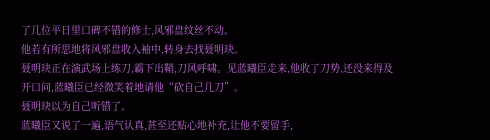了几位平日里口碑不错的修士,风邪盘纹丝不动。
他若有所思地将风邪盘收入袖中,转身去找聂明玦。
聂明玦正在演武场上练刀,霸下出鞘,刀风呼啸。见蓝曦臣走来,他收了刀势,还没来得及开口问,蓝曦臣已经微笑着地请他“砍自己几刀”。
聂明玦以为自己听错了。
蓝曦臣又说了一遍,语气认真,甚至还贴心地补充,让他不要留手,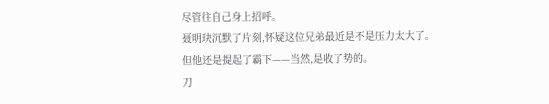尽管往自己身上招呼。
聂明玦沉默了片刻,怀疑这位兄弟最近是不是压力太大了。
但他还是提起了霸下——当然,是收了势的。
刀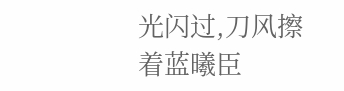光闪过,刀风擦着蓝曦臣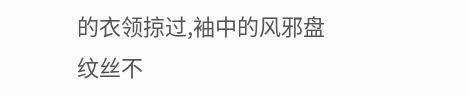的衣领掠过,袖中的风邪盘纹丝不